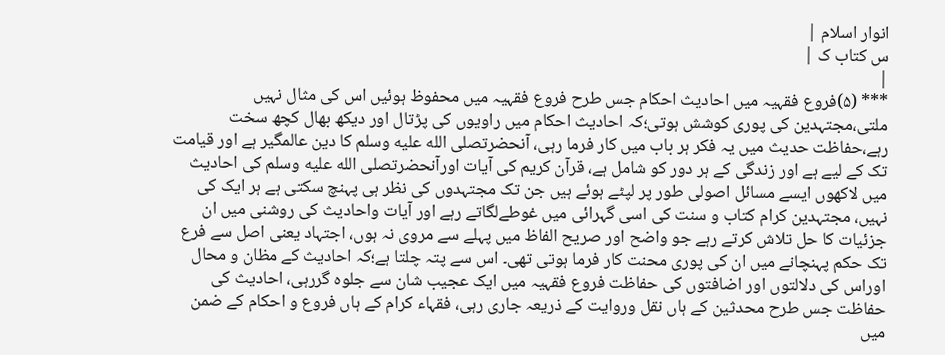انوار اسلام |
س کتاب ک |
|
*** (۵)فروع فقہیہ میں احادیث احکام جس طرح فروع فقہیہ میں محفوظ ہوئیں اس کی مثال نہیں ملتی،مجتہدین کی پوری کوشش ہوتی؛کہ احادیث احکام میں راویوں کی پڑتال اور دیکھ بھال کچھ سخت رہے،حفاظت حدیث میں یہ فکر ہر باب میں کار فرما رہی، آنحضرتصلى الله عليه وسلم کا دین عالمگیر ہے اور قیامت تک کے لیے ہے اور زندگی کے ہر دور کو شامل ہے، قرآن کریم کی آیات اورآنحضرتصلى الله عليه وسلم کی احادیث میں لاکھوں ایسے مسائل اصولی طور پر لپٹے ہوئے ہیں جن تک مجتہدوں کی نظر ہی پہنچ سکتی ہے ہر ایک کی نہیں، مجتہدین کرام کتاب و سنت کی اسی گہرائی میں غوطےلگاتے رہے اور آیات واحادیث کی روشنی میں ان جزئیات کا حل تلاش کرتے رہے جو واضح اور صریح الفاظ میں پہلے سے مروی نہ ہوں، اجتہاد یعنی اصل سے فرع تک حکم پہنچانے میں ان کی پوری محنت کار فرما ہوتی تھی۔ اس سے پتہ چلتا ہے؛کہ احادیث کے مظان و محال اوراس کی دلالتوں اور اضافتوں کی حفاظت فروع فقہیہ میں ایک عجیب شان سے جلوہ گررہی، احادیث کی حفاظت جس طرح محدثین کے ہاں نقل وروایت کے ذریعہ جاری رہی، فقہاء کرام کے ہاں فروع و احکام کے ضمن میں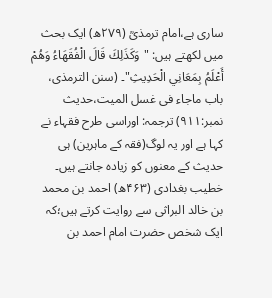ساری ہے،امام ترمذیؒ (۲۷۹ھ) ایک بحث میں لکھتے ہیں: "وَكَذَلِكَ قَالَ الْفُقَهَاءُ وَهُمْ أَعْلَمُ بِمَعَانِي الْحَدِيثِ"۔ (سنن الترمذی، باب ماجاء فی غسل المیت،حدیث نمبر:۹۱۱) ترجمہ: اوراسی طرح فقہاء نے کہا ہے اور یہ لوگ(فقہ کے ماہرین) ہی حدیث کے معنوں کو زیادہ جانتے ہیں۔ خطیب بغدادی (۴۶۳ھ) احمد بن محمد بن خالد البراثی سے روایت کرتے ہیں؛کہ ایک شخص حضرت امام احمد بن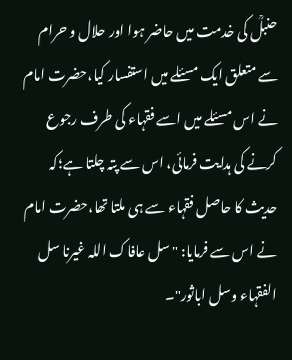حنبلؒ کی خدمت میں حاضر ہوا اور حلال و حرام سے متعلق ایک مسئلے میں استفسار کیا،حضرت امام نے اس مسئلے میں اسے فقہاء کی طرف رجوع کرنے کی ہدایت فرمائی، اس سے پتہ چلتا ہے؛کہ حدیث کا حاصل فقہاء سے ہی ملتا تھا،حضرت امام نے اس سے فرمایا: "سل عافاک اللہ غیرنا سل الفقہاء وسل اباثور"۔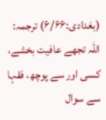(بغدادی:۶/۶۶) ترجمہ: اللہ تجھے عافیت بخشے، کسی اور سے پوچھ، فقہا سے سوال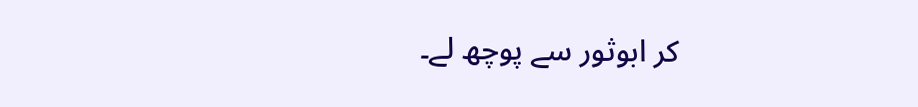کر ابوثور سے پوچھ لے۔